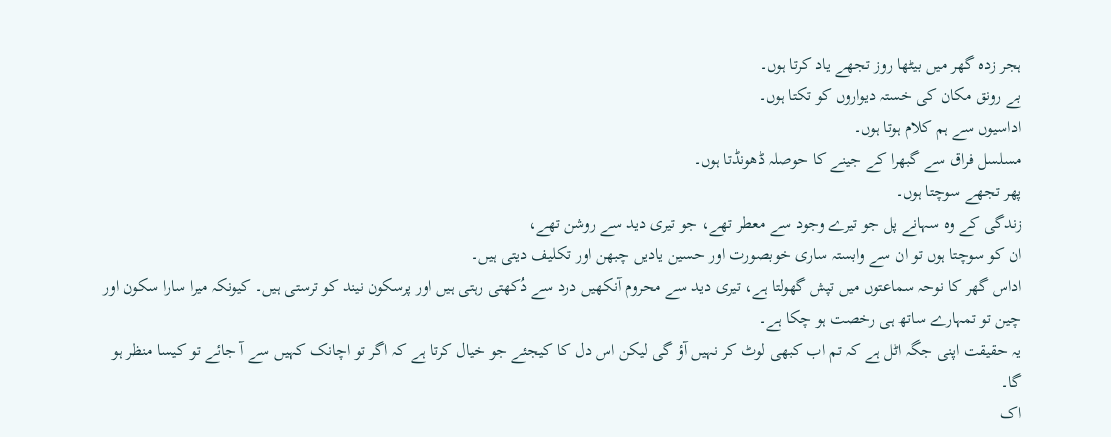ہجر زدہ گھر میں بیٹھا روز تجھے یاد کرتا ہوں۔
بے رونق مکان کی خستہ دیواروں کو تکتا ہوں۔
اداسیوں سے ہم کلام ہوتا ہوں۔
مسلسل فراق سے گبھرا کے جینے کا حوصلہ ڈھونڈتا ہوں۔
پھر تجھے سوچتا ہوں۔
زندگی کے وہ سہانے پل جو تیرے وجود سے معطر تھے، جو تیری دید سے روشن تھے،
ان کو سوچتا ہوں تو ان سے وابستہ ساری خوبصورت اور حسین یادیں چبھن اور تکلیف دیتی ہیں۔
اداس گھر کا نوحہ سماعتوں میں تپش گھولتا ہے، تیری دید سے محروم آنکھیں درد سے دُکھتی رہتی ہیں اور پرسکون نیند کو ترستی ہیں۔ کیونکہ میرا سارا سکون اور چین تو تمہارے ساتھ ہی رخصت ہو چکا ہے۔
یہ حقیقت اپنی جگہ اٹل ہے کہ تم اب کبھی لوٹ کر نہیں آؤ گی لیکن اس دل کا کیجئے جو خیال کرتا ہے کہ اگر تو اچانک کہیں سے آ جائے تو کیسا منظر ہو گا۔
اک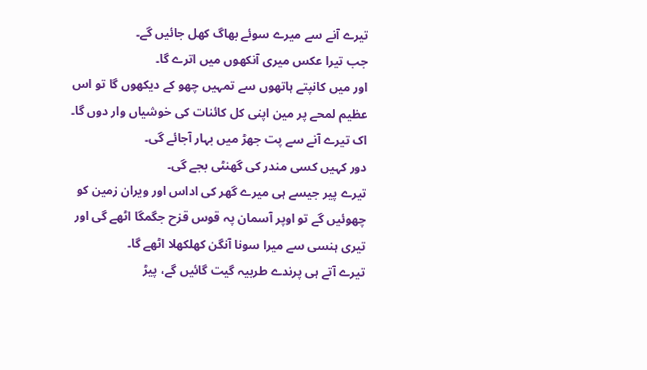تیرے آنے سے میرے سوئے بھاگ کھل جائیں گے۔
جب تیرا عکس میری آنکھوں میں اترے گا۔
اور میں کانپتے ہاتھوں سے تمہیں چھو کے دیکھوں گا تو اس عظیم لمحے پر مین اپنی کل کائنات کی خوشیاں وار دوں گا۔
اک تیرے آنے سے پت جھڑ میں بہار آجائے گی۔
دور کہیں کسی مندر کی گھنٹی بجے گی۔
تیرے پیر جیسے ہی میرے گھر کی اداس اور ویران زمین کو چھوئیں گے تو اوپر آسمان پہ قوس قزح جگمگا اٹھے گی اور تیری ہنسی سے میرا سونا آنگن کھلکھلا اٹھے گا۔
تیرے آتے ہی پرندے طربیہ گیت گائیں گے، پیڑ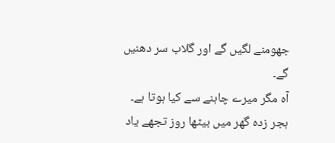جھومنے لگیں گے اور گلاب سر دھنیں گے۔
آہ مگر میرے چاہنے سے کیا ہوتا ہے۔
ہجر زدہ گھر میں بیٹھا روز تجھے یاد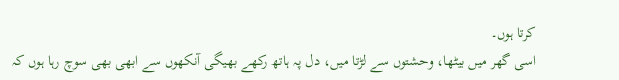کرتا ہوں۔
اسی گھر میں بیٹھا، وحشتوں سے لڑتا میں، دل پہ ہاتھ رکھے بھیگی آنکھوں سے ابھی بھی سوچ رہا ہوں کہ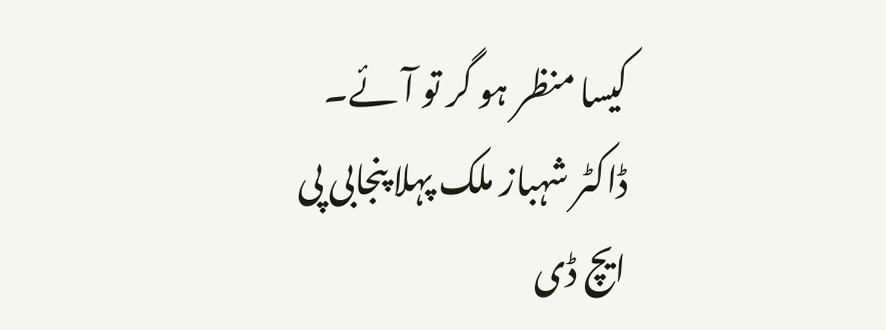کیسا منظر ہو گر تو آئے۔
ڈاکٹر شہباز ملک پہلا پنجابی پی ایچ ڈی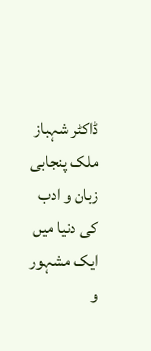ڈاکٹر شہباز ملک پنجابی زبان و ادب کی دنیا میں ایک مشہور و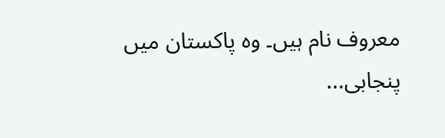معروف نام ہیں۔ وہ پاکستان میں پنجابی...